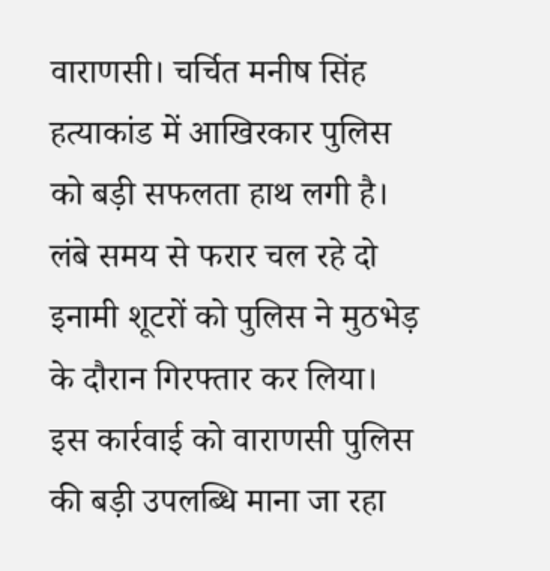वाराणसी। चर्चित मनीष सिंह हत्याकांड में आखिरकार पुलिस को बड़ी सफलता हाथ लगी है। लंबे समय से फरार चल रहे दो इनामी शूटरों को पुलिस ने मुठभेड़ के दौरान गिरफ्तार कर लिया। इस कार्रवाई को वाराणसी पुलिस की बड़ी उपलब्धि माना जा रहा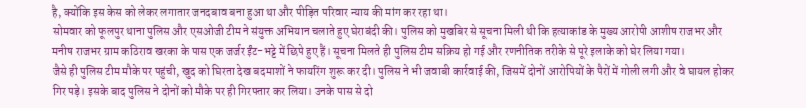है, क्योंकि इस केस को लेकर लगातार जनदबाव बना हुआ था और पीड़ित परिवार न्याय की मांग कर रहा था।
सोमवार को फूलपुर थाना पुलिस और एसओजी टीम ने संयुक्त अभियान चलाते हुए घेराबंदी की। पुलिस को मुखबिर से सूचना मिली थी कि हत्याकांड के मुख्य आरोपी आशीष राजभर और मनीष राजभर ग्राम कठिराव खरका के पास एक जर्जर ईंट-भट्टे में छिपे हुए हैं। सूचना मिलते ही पुलिस टीम सक्रिय हो गई और रणनीतिक तरीके से पूरे इलाके को घेर लिया गया।
जैसे ही पुलिस टीम मौके पर पहुंची, खुद को घिरता देख बदमाशों ने फायरिंग शुरू कर दी। पुलिस ने भी जवाबी कार्रवाई की, जिसमें दोनों आरोपियों के पैरों में गोली लगी और वे घायल होकर गिर पड़े। इसके बाद पुलिस ने दोनों को मौके पर ही गिरफ्तार कर लिया। उनके पास से दो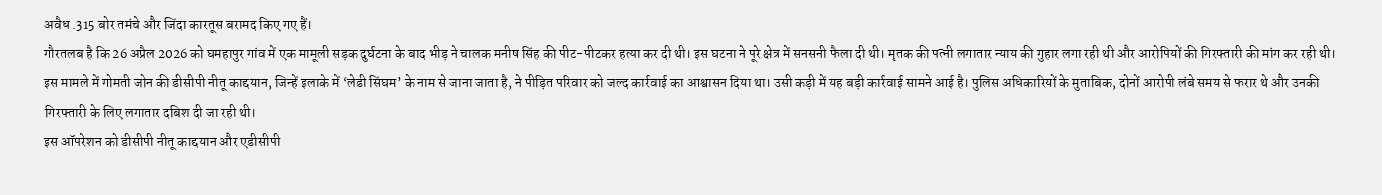अवैध .315 बोर तमंचे और जिंदा कारतूस बरामद किए गए हैं।
गौरतलब है कि 26 अप्रैल 2026 को घमहापुर गांव में एक मामूली सड़क दुर्घटना के बाद भीड़ ने चालक मनीष सिंह की पीट-पीटकर हत्या कर दी थी। इस घटना ने पूरे क्षेत्र में सनसनी फैला दी थी। मृतक की पत्नी लगातार न्याय की गुहार लगा रही थी और आरोपियों की गिरफ्तारी की मांग कर रही थी।
इस मामले में गोमती जोन की डीसीपी नीतू काद्दयान, जिन्हें इलाके में ‘लेडी सिंघम’ के नाम से जाना जाता है, ने पीड़ित परिवार को जल्द कार्रवाई का आश्वासन दिया था। उसी कड़ी में यह बड़ी कार्रवाई सामने आई है। पुलिस अधिकारियों के मुताबिक, दोनों आरोपी लंबे समय से फरार थे और उनकी गिरफ्तारी के लिए लगातार दबिश दी जा रही थी।
इस ऑपरेशन को डीसीपी नीतू काद्दयान और एडीसीपी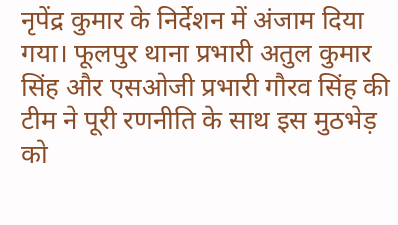नृपेंद्र कुमार के निर्देशन में अंजाम दिया गया। फूलपुर थाना प्रभारी अतुल कुमार सिंह और एसओजी प्रभारी गौरव सिंह की टीम ने पूरी रणनीति के साथ इस मुठभेड़ को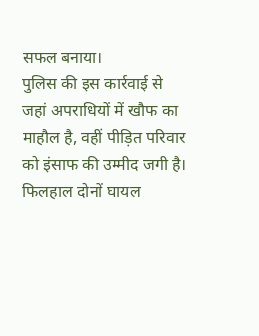सफल बनाया।
पुलिस की इस कार्रवाई से जहां अपराधियों में खौफ का माहौल है, वहीं पीड़ित परिवार को इंसाफ की उम्मीद जगी है। फिलहाल दोनों घायल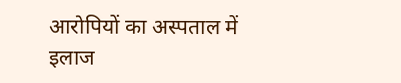आरोपियों का अस्पताल में इलाज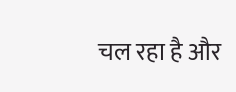चल रहा है और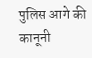पुलिस आगे की कानूनी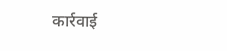कार्रवाई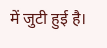में जुटी हुई है।